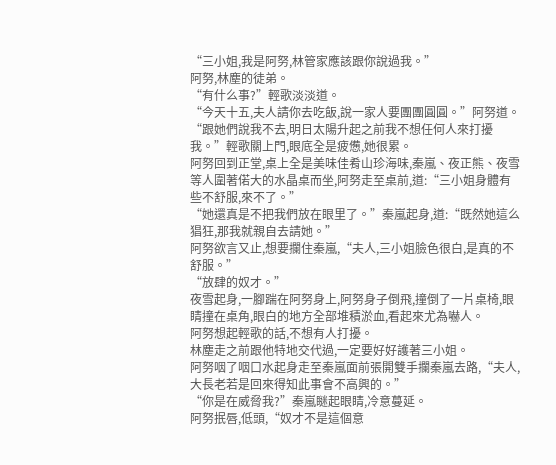“三小姐,我是阿努,林管家應該跟你說過我。”
阿努,林塵的徒弟。
“有什么事?”輕歌淡淡道。
“今天十五,夫人請你去吃飯,說一家人要團團圓圓。”阿努道。
“跟她們說我不去,明日太陽升起之前我不想任何人來打擾我。”輕歌關上門,眼底全是疲憊,她很累。
阿努回到正堂,桌上全是美味佳肴山珍海味,秦嵐、夜正熊、夜雪等人圍著偌大的水晶桌而坐,阿努走至桌前,道:“三小姐身體有些不舒服,來不了。”
“她還真是不把我們放在眼里了。”秦嵐起身,道:“既然她這么猖狂,那我就親自去請她。”
阿努欲言又止,想要攔住秦嵐,“夫人,三小姐臉色很白,是真的不舒服。”
“放肆的奴才。”
夜雪起身,一腳踹在阿努身上,阿努身子倒飛,撞倒了一片桌椅,眼睛撞在桌角,眼白的地方全部堆積淤血,看起來尤為嚇人。
阿努想起輕歌的話,不想有人打擾。
林塵走之前跟他特地交代過,一定要好好護著三小姐。
阿努咽了咽口水起身走至秦嵐面前張開雙手攔秦嵐去路,“夫人,大長老若是回來得知此事會不高興的。”
“你是在威脅我?”秦嵐瞇起眼睛,冷意蔓延。
阿努抿唇,低頭,“奴才不是這個意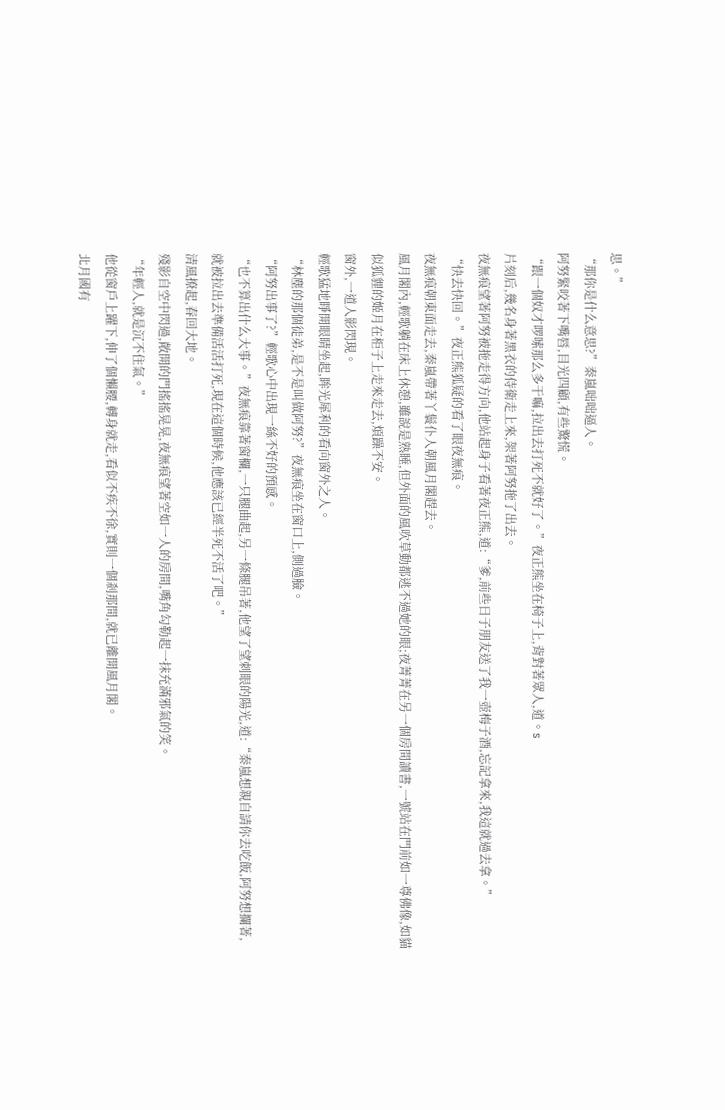思。”
“那你是什么意思?”秦嵐咄咄逼人。
阿努緊咬著下嘴唇,目光四顧,有些驚慌。
“跟一個奴才啰嗦那么多干嘛,拉出去打死不就好了。”夜正熊坐在椅子上,背對著眾人,道。s
片刻后,幾名身著黑衣的侍衛走上來,架著阿努拖了出去。
夜無痕望著阿努被拖走得方向,他站起身子看著夜正熊,道:“爹,前些日子朋友送了我一壺梅子酒,忘記拿來,我這就過去拿。”
“快去快回。”夜正熊狐疑的看了眼夜無痕。
夜無痕朝東面走去,秦嵐帶著丫鬟仆人朝風月閣趕去。
風月閣內,輕歌躺在床上休憩,雖說是熟睡,但外面的風吹草動都逃不過她的眼;夜菁菁在另一個房間讀書,一號站在門前如一尊佛像,如貓似狐貍的姬月在柜子上走來走去,煩躁不安。
窗外,一道人影閃現。
輕歌猛地睜開眼睛坐起,眸光犀利的看向窗外之人。
“林塵的那個徒弟,是不是叫做阿努?”夜無痕坐在窗口上,側過臉。
“阿努出事了?”輕歌心中出現一絲不好的預感。
“也不算出什么大事。”夜無痕靠著窗欄,一只腿曲起,另一條腿吊著,他望了望刺眼的陽光,道:“秦嵐想親自請你去吃飯,阿努想攔著,就被拉出去準備活活打死,現在這個時候,他應該已經半死不活了吧。”
清風撩起,春回大地。
殘影自空中閃過,敞開的門搖搖晃晃,夜無痕望著空如一人的房間,嘴角勾勒起一抹充滿邪氣的笑。
“年輕人,就是沉不住氣。”
他從窗戶上躍下,伸了個懶腰,轉身就走,看似不疾不徐,實則一個剎那間,就已離開風月閣。
北月國有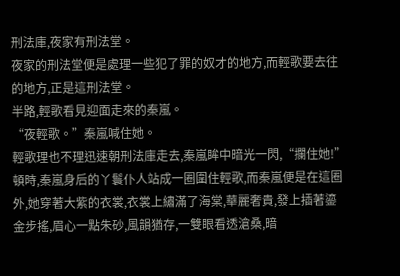刑法庫,夜家有刑法堂。
夜家的刑法堂便是處理一些犯了罪的奴才的地方,而輕歌要去往的地方,正是這刑法堂。
半路,輕歌看見迎面走來的秦嵐。
“夜輕歌。”秦嵐喊住她。
輕歌理也不理迅速朝刑法庫走去,秦嵐眸中暗光一閃,“攔住她!”
頓時,秦嵐身后的丫鬟仆人站成一圈圍住輕歌,而秦嵐便是在這圈外,她穿著大紫的衣裳,衣裳上繡滿了海棠,華麗奢貴,發上插著鎏金步搖,眉心一點朱砂,風韻猶存,一雙眼看透滄桑,暗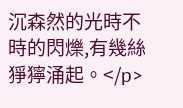沉森然的光時不時的閃爍,有幾絲猙獰涌起。</p>